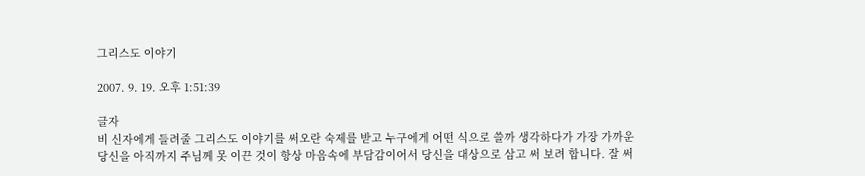그리스도 이야기

2007. 9. 19. 오후 1:51:39

글자
비 신자에게 들려줄 그리스도 이야기를 써오란 숙제를 받고 누구에게 어떤 식으로 쓸까 생각하다가 가장 가까운 당신을 아직까지 주님께 못 이끈 것이 항상 마음속에 부담감이어서 당신을 대상으로 삼고 써 보려 합니다. 잘 써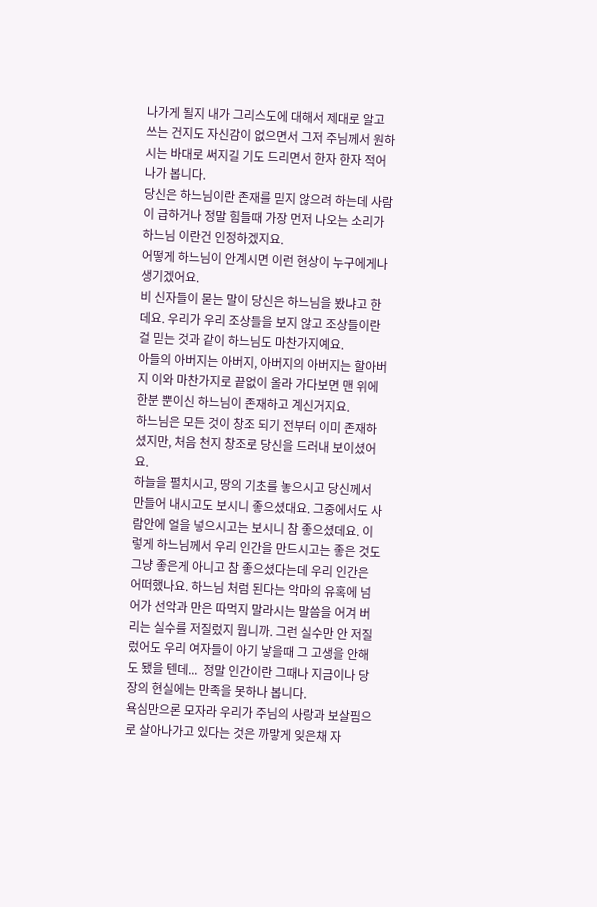나가게 될지 내가 그리스도에 대해서 제대로 알고 쓰는 건지도 자신감이 없으면서 그저 주님께서 원하시는 바대로 써지길 기도 드리면서 한자 한자 적어 나가 봅니다.
당신은 하느님이란 존재를 믿지 않으려 하는데 사람이 급하거나 정말 힘들때 가장 먼저 나오는 소리가 하느님 이란건 인정하겠지요.
어떻게 하느님이 안계시면 이런 현상이 누구에게나 생기겠어요.
비 신자들이 묻는 말이 당신은 하느님을 봤냐고 한데요. 우리가 우리 조상들을 보지 않고 조상들이란걸 믿는 것과 같이 하느님도 마찬가지예요.
아들의 아버지는 아버지, 아버지의 아버지는 할아버지 이와 마찬가지로 끝없이 올라 가다보면 맨 위에 한분 뿐이신 하느님이 존재하고 계신거지요.
하느님은 모든 것이 창조 되기 전부터 이미 존재하셨지만, 처음 천지 창조로 당신을 드러내 보이셨어요.
하늘을 펼치시고, 땅의 기초를 놓으시고 당신께서 만들어 내시고도 보시니 좋으셨대요. 그중에서도 사람안에 얼을 넣으시고는 보시니 참 좋으셨데요. 이렇게 하느님께서 우리 인간을 만드시고는 좋은 것도 그냥 좋은게 아니고 참 좋으셨다는데 우리 인간은 어떠했나요. 하느님 처럼 된다는 악마의 유혹에 넘어가 선악과 만은 따먹지 말라시는 말씀을 어겨 버리는 실수를 저질렀지 뭡니까. 그런 실수만 안 저질렀어도 우리 여자들이 아기 낳을때 그 고생을 안해도 됐을 텐데...  정말 인간이란 그때나 지금이나 당장의 현실에는 만족을 못하나 봅니다.
욕심만으론 모자라 우리가 주님의 사랑과 보살핌으로 살아나가고 있다는 것은 까맣게 잊은채 자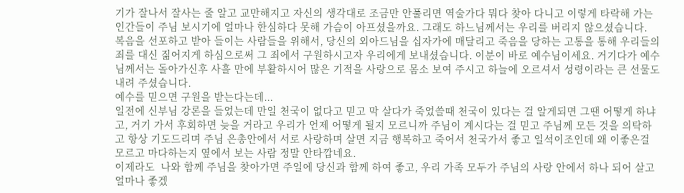기가 잘나서 잘사는 줄 알고 교만해지고 자신의 생각대로 조금만 안풀리면 역술가다 뭐다 찾아 다니고 이렇게 타락해 가는 인간들이 주님 보시기에 얼마나 한심하다 못해 가슴이 아프셨을까요. 그래도 하느님께서는 우리를 버리지 않으셨습니다.
복음을 선포하고 받아 들이는 사람들을 위해서, 당신의 외아드님을 십자가에 매달리고 죽음을 당하는 고통을 통해 우리들의 죄를 대신 짊어지게 하심으로써 그 죄에서 구원하시고자 우리에게 보내셨습니다. 이분이 바로 예수님이세요. 거기다가 예수님께서는 돌아가신후 사흘 만에 부활하시어 많은 기적을 사랑으로 몸소 보여 주시고 하늘에 오르셔서 성령이라는 큰 선물도 내려 주셨습니다.
예수를 믿으면 구원을 받는다는데...
일전에 신부님 강론을 들었는데 만일 천국이 없다고 믿고 막 살다가 죽었쓸때 천국이 있다는 걸 알게되면 그땐 어떻게 하냐고, 거기 가서 후회하면 늦을 거라고 우리가 언제 어떻게 될지 모르니까 주님이 계시다는 걸 믿고 주님께 모든 것을 의탁하고 항상 기도드리며 주님 은총안에서 서로 사랑하며 살면 지금 행복하고 죽어서 천국가서 좋고 일석이조인데 왜 이좋은걸 모르고 마다하는지 옆에서 보는 사람 정말 안타깝네요.
이제라도  나와 함께 주님을 찾아가면 주일에 당신과 함께 하여 좋고, 우리 가족 모두가 주님의 사랑 안에서 하나 되어 살고 얼마나 좋겠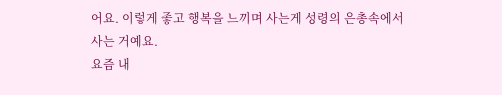어요. 이렇게 좋고 행복을 느끼며 사는게 성령의 은총속에서 사는 거예요.
요즘 내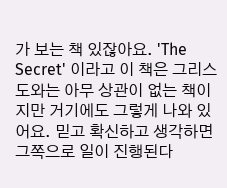가 보는 책 있잖아요. 'The Secret' 이라고 이 책은 그리스도와는 아무 상관이 없는 책이지만 거기에도 그렇게 나와 있어요. 믿고 확신하고 생각하면 그쪽으로 일이 진행된다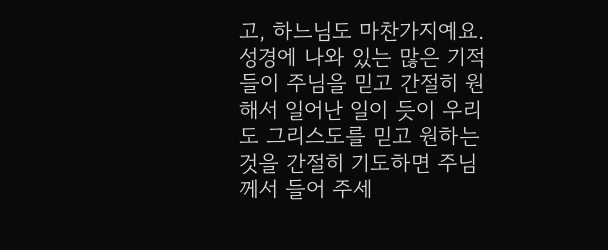고, 하느님도 마찬가지예요. 성경에 나와 있는 많은 기적들이 주님을 믿고 간절히 원해서 일어난 일이 듯이 우리도 그리스도를 믿고 원하는 것을 간절히 기도하면 주님께서 들어 주세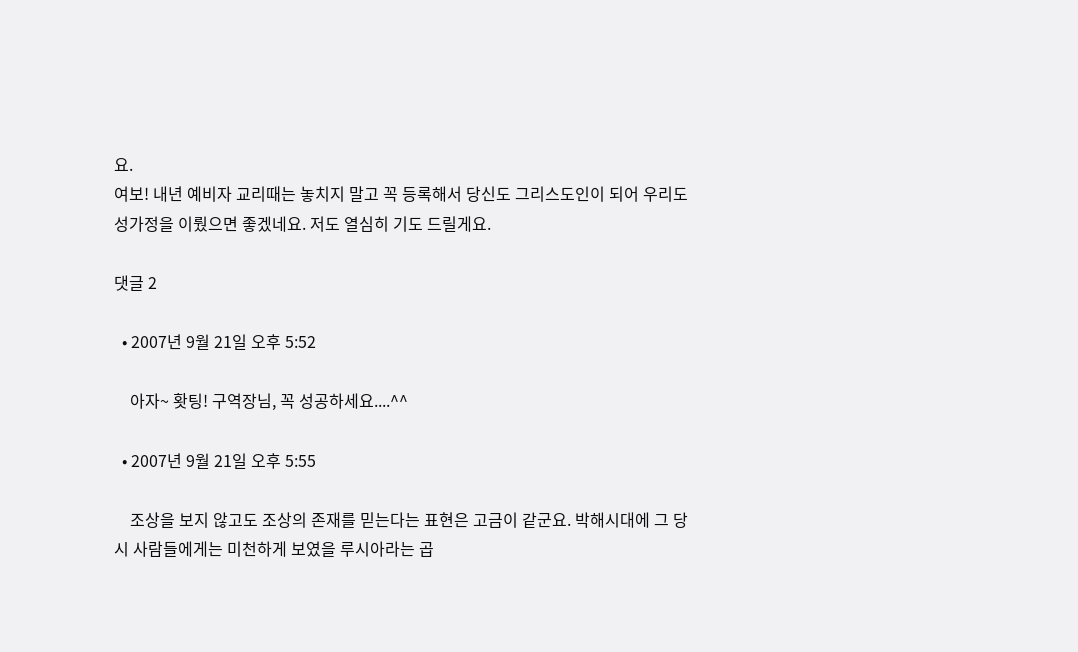요.
여보! 내년 예비자 교리때는 놓치지 말고 꼭 등록해서 당신도 그리스도인이 되어 우리도 성가정을 이뤘으면 좋겠네요. 저도 열심히 기도 드릴게요.

댓글 2

  • 2007년 9월 21일 오후 5:52

    아자~ 홧팅! 구역장님, 꼭 성공하세요....^^

  • 2007년 9월 21일 오후 5:55

    조상을 보지 않고도 조상의 존재를 믿는다는 표현은 고금이 같군요. 박해시대에 그 당시 사람들에게는 미천하게 보였을 루시아라는 곱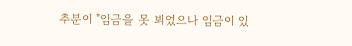추분이 "임금을 못 뵈었으나 임금이 있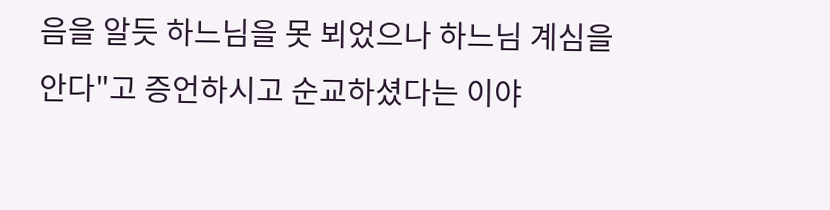음을 알듯 하느님을 못 뵈었으나 하느님 계심을 안다"고 증언하시고 순교하셨다는 이야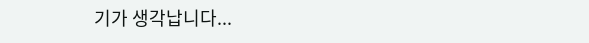기가 생각납니다...